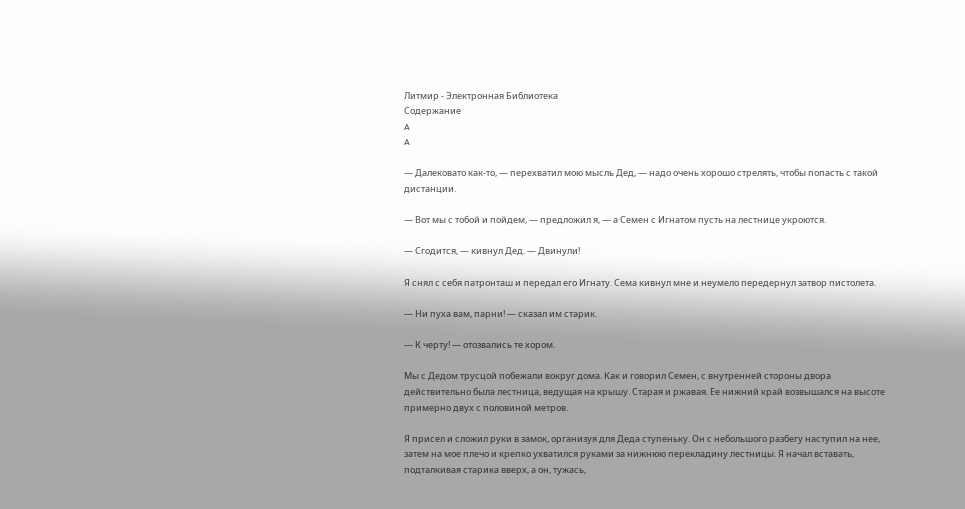Литмир - Электронная Библиотека
Содержание
A
A

— Далековато как-то, — перехватил мою мысль Дед, — надо очень хорошо стрелять, чтобы попасть с такой дистанции.

— Вот мы с тобой и пойдем, — предложил я, — а Семен с Игнатом пусть на лестнице укроются.

— Сгодится, — кивнул Дед. — Двинули!

Я снял с себя патронташ и передал его Игнату. Сема кивнул мне и неумело передернул затвор пистолета.

— Ни пуха вам, парни! — сказал им старик.

— К черту! — отозвались те хором.

Мы с Дедом трусцой побежали вокруг дома. Как и говорил Семен, с внутренней стороны двора действительно была лестница, ведущая на крышу. Старая и ржавая. Ее нижний край возвышался на высоте примерно двух с половиной метров.

Я присел и сложил руки в замок, организуя для Деда ступеньку. Он с небольшого разбегу наступил на нее, затем на мое плечо и крепко ухватился руками за нижнюю перекладину лестницы. Я начал вставать, подталкивая старика вверх, а он, тужась,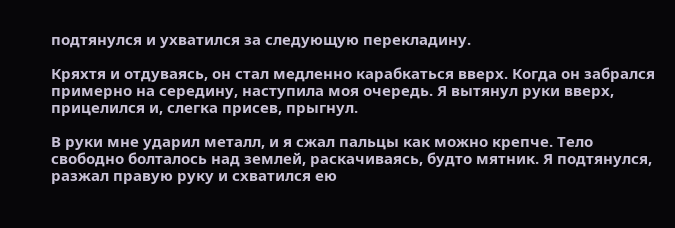подтянулся и ухватился за следующую перекладину.

Кряхтя и отдуваясь, он стал медленно карабкаться вверх. Когда он забрался примерно на середину, наступила моя очередь. Я вытянул руки вверх, прицелился и, слегка присев, прыгнул.

В руки мне ударил металл, и я сжал пальцы как можно крепче. Тело свободно болталось над землей, раскачиваясь, будто мятник. Я подтянулся, разжал правую руку и схватился ею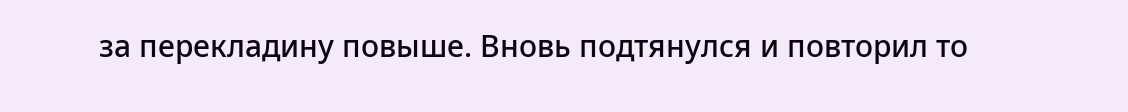за перекладину повыше. Вновь подтянулся и повторил то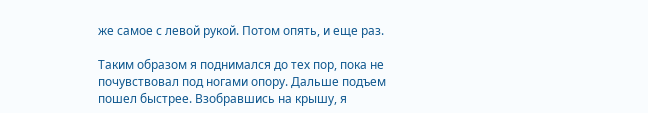же самое с левой рукой. Потом опять, и еще раз.

Таким образом я поднимался до тех пор, пока не почувствовал под ногами опору. Дальше подъем пошел быстрее. Взобравшись на крышу, я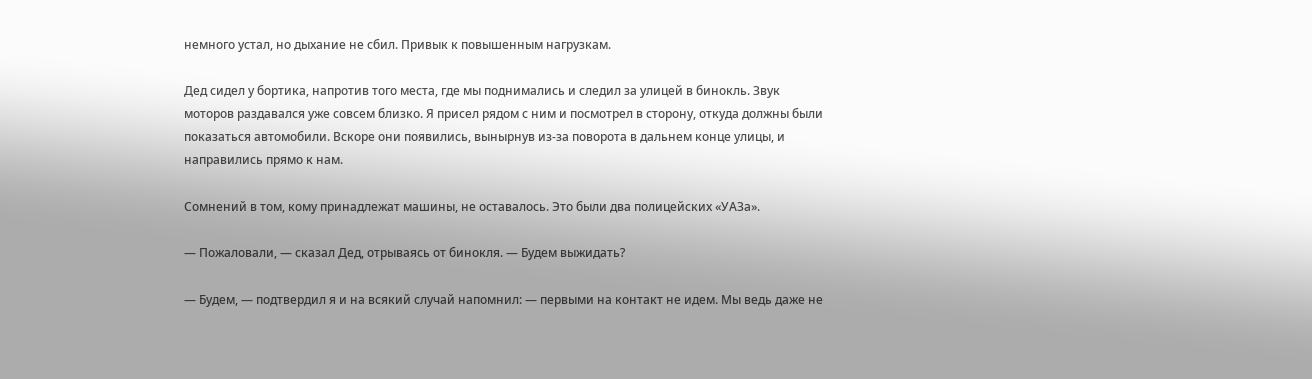немного устал, но дыхание не сбил. Привык к повышенным нагрузкам.

Дед сидел у бортика, напротив того места, где мы поднимались и следил за улицей в бинокль. Звук моторов раздавался уже совсем близко. Я присел рядом с ним и посмотрел в сторону, откуда должны были показаться автомобили. Вскоре они появились, вынырнув из-за поворота в дальнем конце улицы, и направились прямо к нам.

Сомнений в том, кому принадлежат машины, не оставалось. Это были два полицейских «УАЗа».

— Пожаловали, — сказал Дед, отрываясь от бинокля. — Будем выжидать?

— Будем, — подтвердил я и на всякий случай напомнил: — первыми на контакт не идем. Мы ведь даже не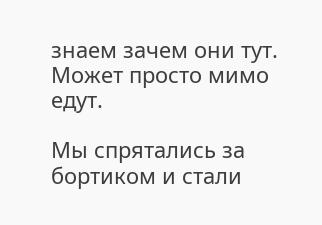знаем зачем они тут. Может просто мимо едут.

Мы спрятались за бортиком и стали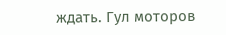ждать. Гул моторов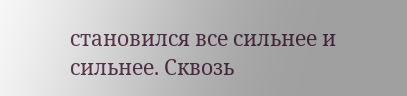становился все сильнее и сильнее. Сквозь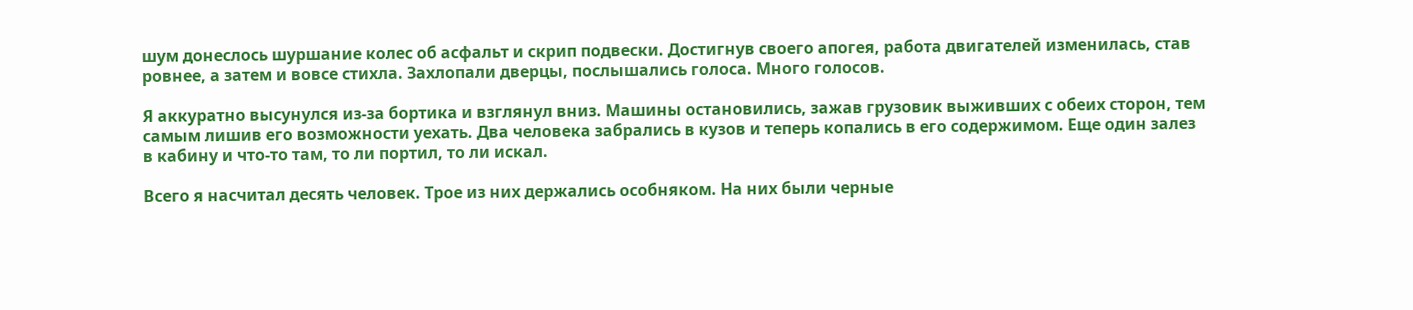шум донеслось шуршание колес об асфальт и скрип подвески. Достигнув своего апогея, работа двигателей изменилась, став ровнее, а затем и вовсе стихла. Захлопали дверцы, послышались голоса. Много голосов.

Я аккуратно высунулся из-за бортика и взглянул вниз. Машины остановились, зажав грузовик выживших с обеих сторон, тем самым лишив его возможности уехать. Два человека забрались в кузов и теперь копались в его содержимом. Еще один залез в кабину и что-то там, то ли портил, то ли искал.

Всего я насчитал десять человек. Трое из них держались особняком. На них были черные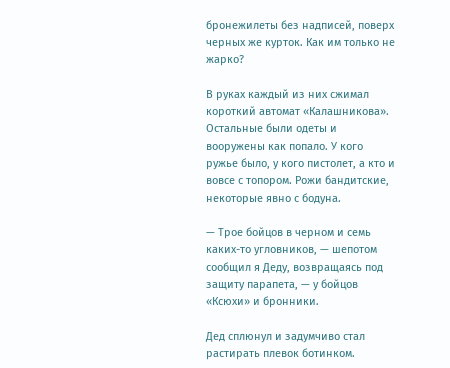бронежилеты без надписей, поверх черных же курток. Как им только не жарко?

В руках каждый из них сжимал короткий автомат «Калашникова». Остальные были одеты и вооружены как попало. У кого ружье было, у кого пистолет, а кто и вовсе с топором. Рожи бандитские, некоторые явно с бодуна.

— Трое бойцов в черном и семь каких-то угловников, — шепотом сообщил я Деду, возвращаясь под защиту парапета, — у бойцов «Ксюхи» и бронники.

Дед сплюнул и задумчиво стал растирать плевок ботинком.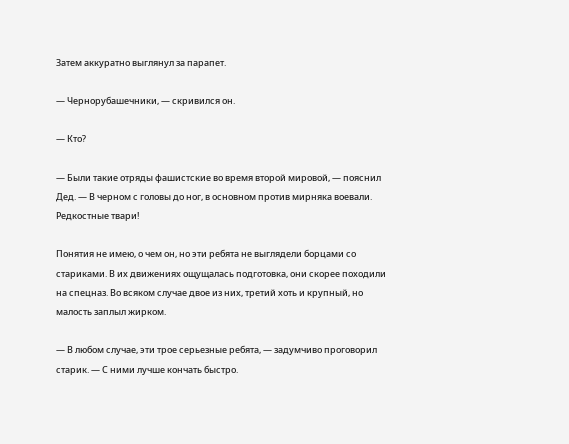Затем аккуратно выглянул за парапет.

— Чернорубашечники, — скривился он.

— Кто?

— Были такие отряды фашистские во время второй мировой, — пояснил Дед. — В черном с головы до ног, в основном против мирняка воевали. Редкостные твари!

Понятия не имею, о чем он, но эти ребята не выглядели борцами со стариками. В их движениях ощущалась подготовка, они скорее походили на спецназ. Во всяком случае двое из них, третий хоть и крупный, но малость заплыл жирком.

— В любом случае, эти трое серьезные ребята, — задумчиво проговорил старик. — С ними лучше кончать быстро.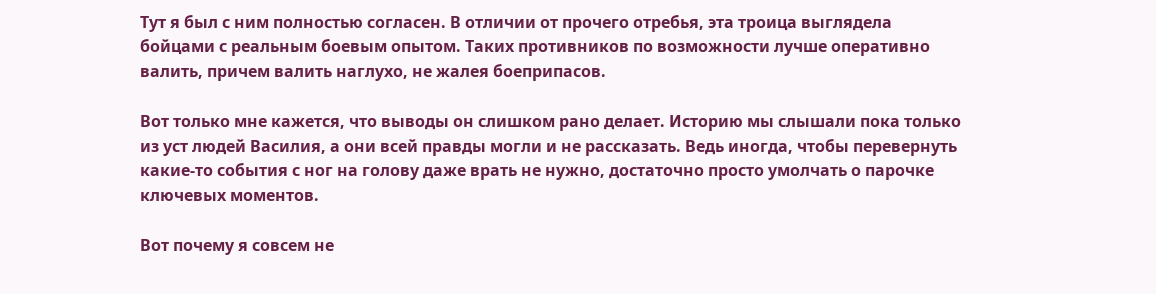Тут я был с ним полностью согласен. В отличии от прочего отребья, эта троица выглядела бойцами с реальным боевым опытом. Таких противников по возможности лучше оперативно валить, причем валить наглухо, не жалея боеприпасов.

Вот только мне кажется, что выводы он слишком рано делает. Историю мы слышали пока только из уст людей Василия, а они всей правды могли и не рассказать. Ведь иногда, чтобы перевернуть какие-то события с ног на голову даже врать не нужно, достаточно просто умолчать о парочке ключевых моментов.

Вот почему я совсем не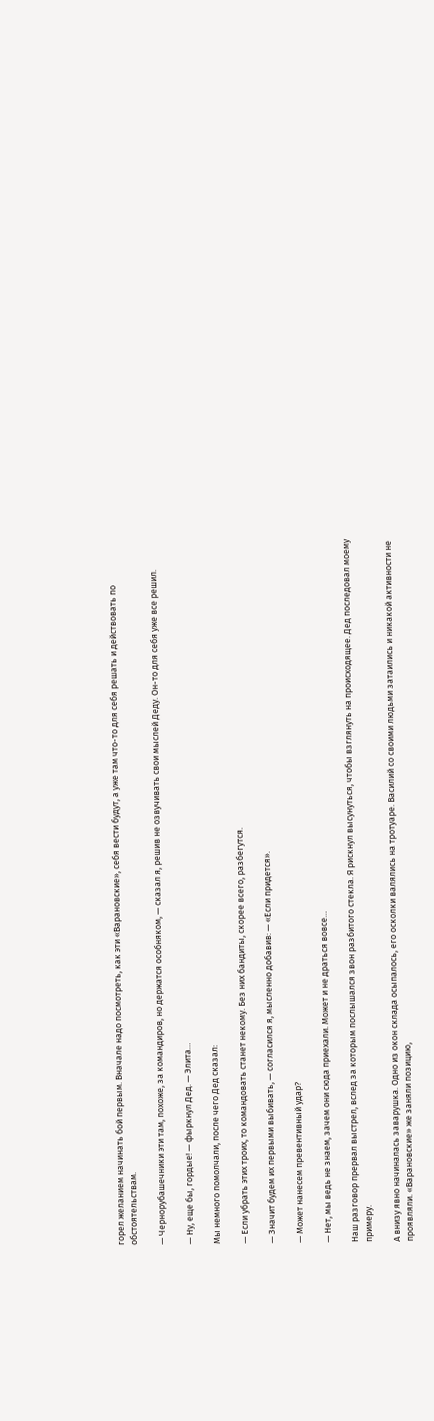горел желанием начинать бой первым. Вначале надо посмотреть, как эти «Варановские», себя вести будут, а уже там что-то для себя решать и действовать по обстоятельствам.

— Чернорубашечники эти там, похоже, за командиров, но держатся особняком, — сказал я, решив не озвучивать свои мыслей Деду. Он-то для себя уже все решил.

— Ну, еще бы, гордые! — фыркнул Дед. — Элита…

Мы немного помолчали, после чего Дед сказал:

— Если убрать этих троих, то командовать станет некому. Без них бандиты, скорее всего, разбегутся.

— Значит будем их первыми выбивать, — согласился я, мысленно добавив: — «Если придется».

— Может нанесем превентивный удар?

— Нет, мы ведь не знаем, зачем они сюда приехали. Может и не драться вовсе…

Наш разговор прервал выстрел, вслед за которым послышался звон разбитого стекла. Я рискнул высунуться, чтобы взглянуть на происходящее. Дед последовал моему примеру.

А внизу явно начиналась заварушка. Одно из окон склада осыпалось, его осколки валялись на тротуаре. Василий со своими людьми затаились и никакой активности не проявляли. «Варановские» же заняли позицию,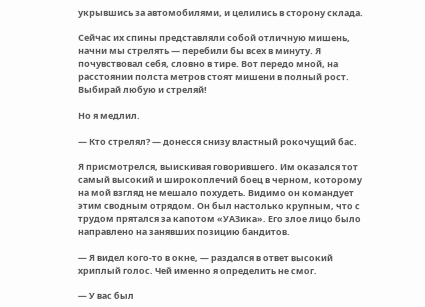укрывшись за автомобилями, и целились в сторону склада.

Сейчас их спины представляли собой отличную мишень, начни мы стрелять — перебили бы всех в минуту. Я почувствовал себя, словно в тире. Вот передо мной, на расстоянии полста метров стоят мишени в полный рост. Выбирай любую и стреляй!

Но я медлил.

— Кто стрелял? — донесся снизу властный рокочущий бас.

Я присмотрелся, выискивая говорившего. Им оказался тот самый высокий и широкоплечий боец в черном, которому на мой взгляд не мешало похудеть. Видимо он командует этим сводным отрядом. Он был настолько крупным, что с трудом прятался за капотом «УАЗика». Его злое лицо было направлено на занявших позицию бандитов.

— Я видел кого-то в окне, — раздался в ответ высокий хриплый голос. Чей именно я определить не смог.

— У вас был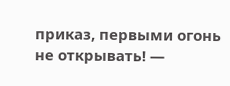приказ, первыми огонь не открывать! —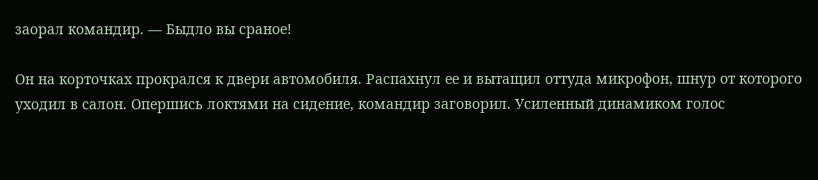заорал командир. — Быдло вы сраное!

Он на корточках прокрался к двери автомобиля. Распахнул ее и вытащил оттуда микрофон, шнур от которого уходил в салон. Опершись локтями на сидение, командир заговорил. Усиленный динамиком голос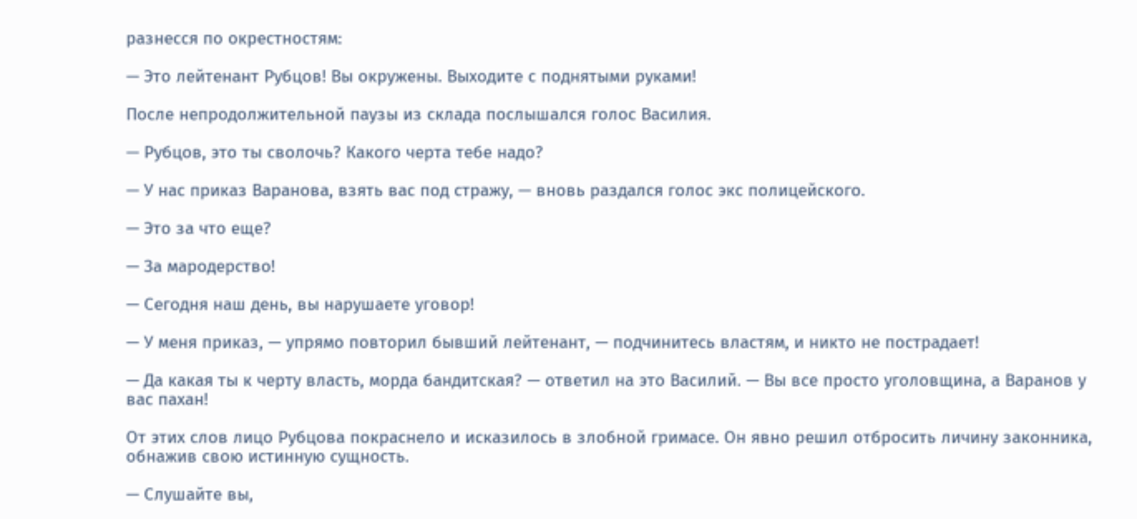разнесся по окрестностям:

— Это лейтенант Рубцов! Вы окружены. Выходите с поднятыми руками!

После непродолжительной паузы из склада послышался голос Василия.

— Рубцов, это ты сволочь? Какого черта тебе надо?

— У нас приказ Варанова, взять вас под стражу, — вновь раздался голос экс полицейского.

— Это за что еще?

— За мародерство!

— Сегодня наш день, вы нарушаете уговор!

— У меня приказ, — упрямо повторил бывший лейтенант, — подчинитесь властям, и никто не пострадает!

— Да какая ты к черту власть, морда бандитская? — ответил на это Василий. — Вы все просто уголовщина, а Варанов у вас пахан!

От этих слов лицо Рубцова покраснело и исказилось в злобной гримасе. Он явно решил отбросить личину законника, обнажив свою истинную сущность.

— Слушайте вы,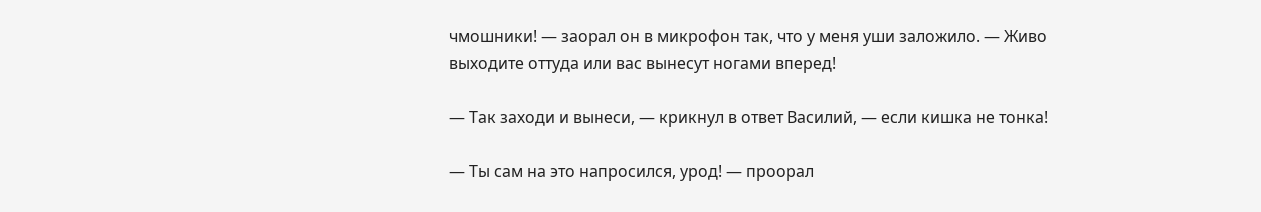чмошники! — заорал он в микрофон так, что у меня уши заложило. — Живо выходите оттуда или вас вынесут ногами вперед!

— Так заходи и вынеси, — крикнул в ответ Василий, — если кишка не тонка!

— Ты сам на это напросился, урод! — проорал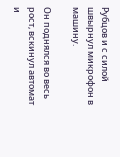Рубцов и с силой швырнул микрофон в машину.

Он поднялся во весь рост, вскинул автомат и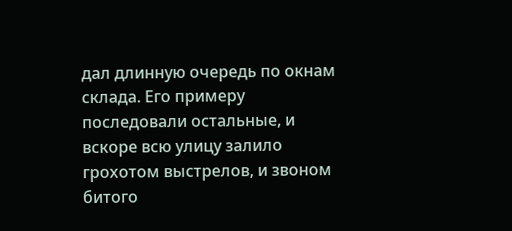дал длинную очередь по окнам склада. Его примеру последовали остальные, и вскоре всю улицу залило грохотом выстрелов, и звоном битого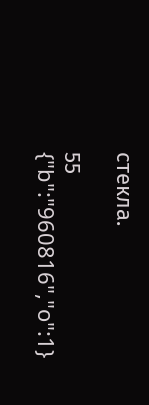стекла.

55
{"b":"960816","o":1}